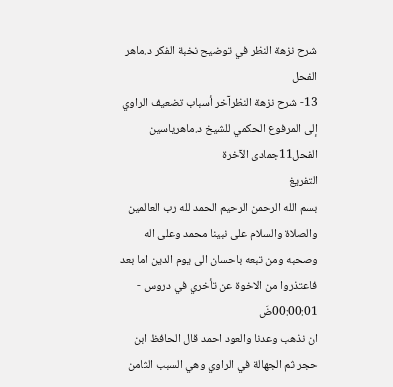شرح نزهة النظر في توضيح نخبة الفكر د.ماهر الفحل
13- شرح نزهة النظرآخر أسباب تضعيف الراوي إلى المرفوع الحكمي للشيخ د.ماهرياسين الفحل11جمادى الآخرة
التفريغ
بسم الله الرحمن الرحيم الحمد لله رب العالمين والصلاة والسلام على نبينا محمد وعلى اله وصحبه ومن تبعه باحسان الى يوم الدين اما بعد فاعتذروا من الاخوة عن تأخري في دروس - 00:00:01ضَ
ان نذهب وعدنا والعود احمد قال الحافظ ابن حجر ثم الجهالة في الراوي وهي السبب الثامن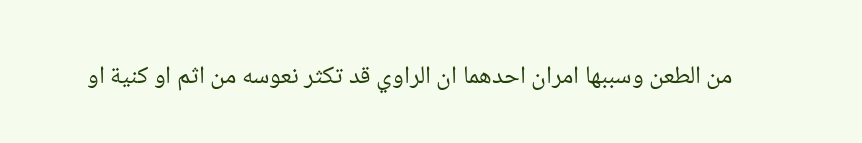من الطعن وسببها امران احدهما ان الراوي قد تكثر نعوسه من اثم او كنية او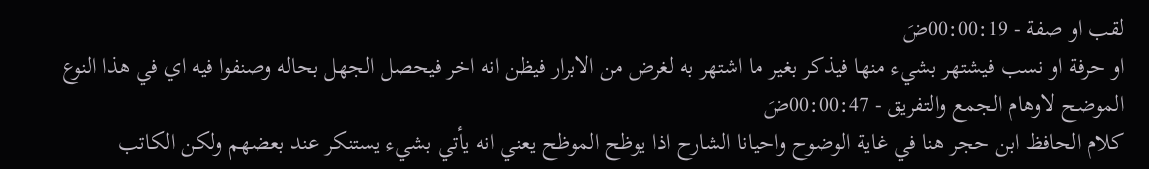لقب او صفة - 00:00:19ضَ
او حرفة او نسب فيشتهر بشيء منها فيذكر بغير ما اشتهر به لغرض من الابرار فيظن انه اخر فيحصل الجهل بحاله وصنفوا فيه اي في هذا النوع الموضح لاوهام الجمع والتفريق - 00:00:47ضَ
كلام الحافظ ابن حجر هنا في غاية الوضوح واحيانا الشارح اذا يوظح الموظح يعني انه يأتي بشيء يستنكر عند بعضهم ولكن الكاتب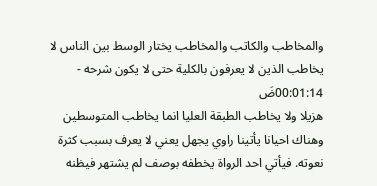والمخاطب والكاتب والمخاطب يختار الوسط بين الناس لا يخاطب الذين لا يعرفون بالكلية حتى لا يكون شرحه - 00:01:14ضَ
هزيلا ولا يخاطب الطبقة العليا انما يخاطب المتوسطين وهناك احيانا يأتينا راوي يجهل يعني لا يعرف بسبب كثرة نعوته. فيأتي احد الرواة يخطفه بوصف لم يشتهر فيظنه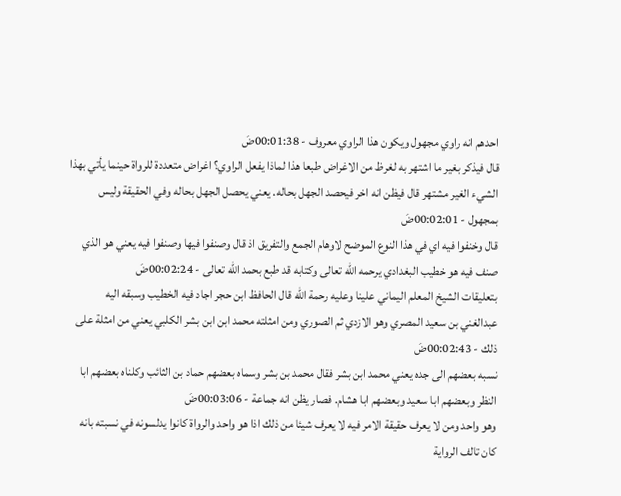احدهم انه راوي مجهول ويكون هذا الراوي معروف - 00:01:38ضَ
قال فيذكر بغير ما اشتهر به لغرظ من الاغراض طبعا هذا لماذا يفعل الراوي؟ اغراض متعددة للرواة حينما يأتي بهذا الشيء الغير مشتهر قال فيظن انه اخر فيحصد الجهل بحاله. يعني يحصل الجهل بحاله وفي الحقيقة وليس بمجهول - 00:02:01ضَ
قال وخنفوا فيه اي في هذا النوع الموضح لاوهام الجمع والتفريق اذ قال وصنفوا فيها وصنفوا فيه يعني هو الذي صنف فيه هو خطيب البغدادي يرحمه الله تعالى وكتابه قد طبع بحمد الله تعالى - 00:02:24ضَ
بتعليقات الشيخ المعلم اليماني علينا وعليه رحمة الله قال الحافظ ابن حجر اجاد فيه الخطيب وسبقه اليه عبدالغني بن سعيد المصري وهو الازدي ثم الصوري ومن امثلته محمد ابن ابن بشر الكلبي يعني من امثلة على ذلك - 00:02:43ضَ
نسبه بعضهم الى جده يعني محمد ابن بشر فقال محمد بن بشر وسماه بعضهم حماد بن الثائب وكلناه بعضهم ابا النظر وبعضهم ابا سعيد وبعضهم ابا هشام. فصار يظن انه جماعة - 00:03:06ضَ
وهو واحد ومن لا يعرف حقيقة الامر فيه لا يعرف شيئا من ذلك اذا هو واحد والرواة كانوا يدلسونه في نسبته بانه كان تالف الرواية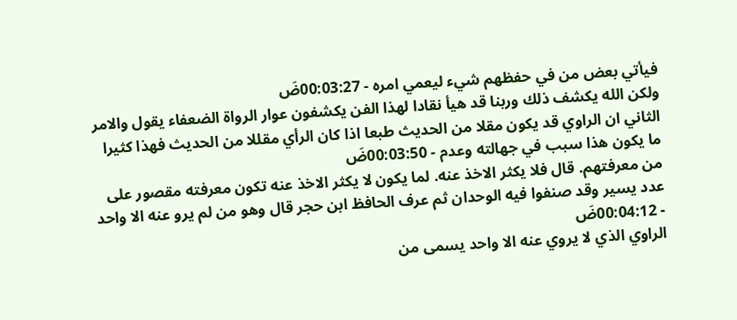فيأتي بعض من في حفظهم شيء ليعمي امره - 00:03:27ضَ
ولكن الله يكشف ذلك وربنا قد هيأ نقادا لهذا الفن يكشفون عوار الرواة الضعفاء يقول والامر الثاني ان الراوي قد يكون مقلا من الحديث طبعا اذا كان الرأي مقللا من الحديث فهذا كثيرا ما يكون هذا سبب في جهالته وعدم - 00:03:50ضَ
من معرفتهم. قال فلا يكثر الاخذ عنه. لما يكون لا يكثر الاخذ عنه تكون معرفته مقصور على عدد يسير وقد صنفوا فيه الوحدان ثم عرف الحافظ ابن حجر قال وهو من لم يرو عنه الا واحد - 00:04:12ضَ
الراوي الذي لا يروي عنه الا واحد يسمى من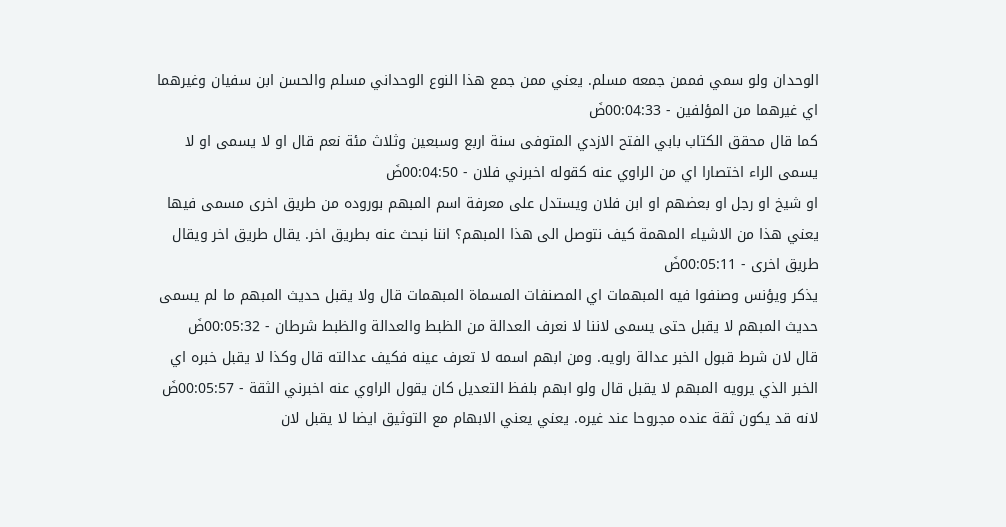الوحدان ولو سمي فممن جمعه مسلم. يعني ممن جمع هذا النوع الوحداني مسلم والحسن ابن سفيان وغيرهما اي غيرهما من المؤلفين - 00:04:33ضَ
كما قال محقق الكتاب بابي الفتح الازدي المتوفى سنة اربع وسبعين وثلاث مئة نعم قال او لا يسمى او لا يسمى الراء اختصارا اي من الراوي عنه كقوله اخبرني فلان - 00:04:50ضَ
او شيخ او رجل او بعضهم او ابن فلان ويستدل على معرفة اسم المبهم بوروده من طريق اخرى مسمى فيها يعني هذا من الاشياء المهمة كيف نتوصل الى هذا المبهم؟ اننا نبحث عنه بطريق اخر. يقال طريق اخر ويقال طريق اخرى - 00:05:11ضَ
يذكر ويؤنس وصنفوا فيه المبهمات اي المصنفات المسماة المبهمات قال ولا يقبل حديث المبهم ما لم يسمى حديث المبهم لا يقبل حتى يسمى لاننا لا نعرف العدالة من الظبط والعدالة والظبط شرطان - 00:05:32ضَ
قال لان شرط قبول الخبر عدالة راويه. ومن ابهم اسمه لا تعرف عينه فكيف عدالته قال وكذا لا يقبل خبره اي الخبر الذي يرويه المبهم لا يقبل قال ولو ابهم بلفظ التعديل كان يقول الراوي عنه اخبرني الثقة - 00:05:57ضَ
لانه قد يكون ثقة عنده مجروحا عند غيره. يعني يعني الابهام مع التوثيق ايضا لا يقبل لان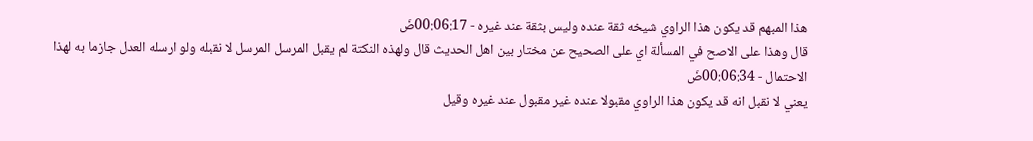هذا المبهم قد يكون هذا الراوي شيخه ثقة عنده وليس بثقة عند غيره - 00:06:17ضَ
قال وهذا على الاصح في المسألة اي على الصحيح عن مختار بين اهل الحديث قال ولهذه النكتة لم يقبل المرسل المرسل لا نقبله ولو ارسله العدل جازما به لهذا الاحتمال - 00:06:34ضَ
يعني لا نقبل انه قد يكون هذا الراوي مقبولا عنده غير مقبول عند غيره وقيل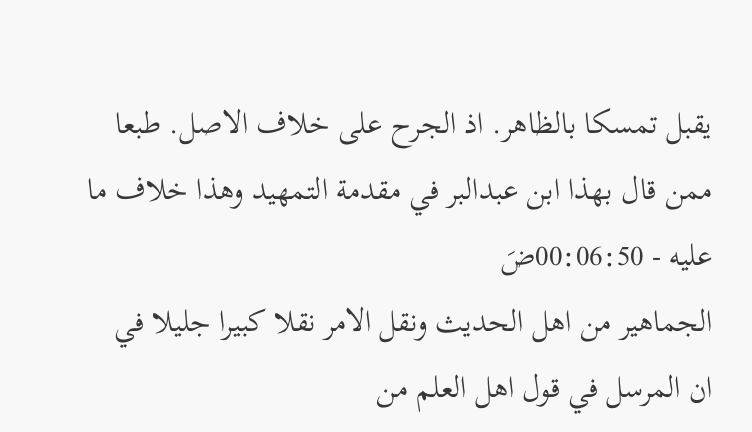يقبل تمسكا بالظاهر. اذ الجرح على خلاف الاصل. طبعا ممن قال بهذا ابن عبدالبر في مقدمة التمهيد وهذا خلاف ما عليه - 00:06:50ضَ
الجماهير من اهل الحديث ونقل الامر نقلا كبيرا جليلا في ان المرسل في قول اهل العلم من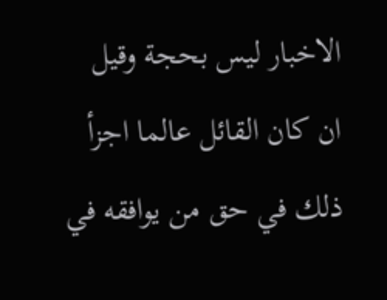الاخبار ليس بحجة وقيل ان كان القائل عالما اجزأ ذلك في حق من يوافقه في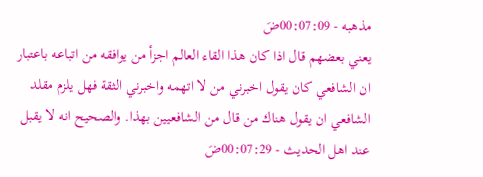مذهبه - 00:07:09ضَ
يعني بعضهم قال اذا كان هذا القاء العالم اجزأ من يوافقه من اتباعه باعتبار ان الشافعي كان يقول اخبرني من لا اتهمه واخبرني الثقة فهل يلزم مقلد الشافعي ان يقول هناك من قال من الشافعيين بهذا. والصحيح انه لا يقبل عند اهل الحديث - 00:07:29ضَ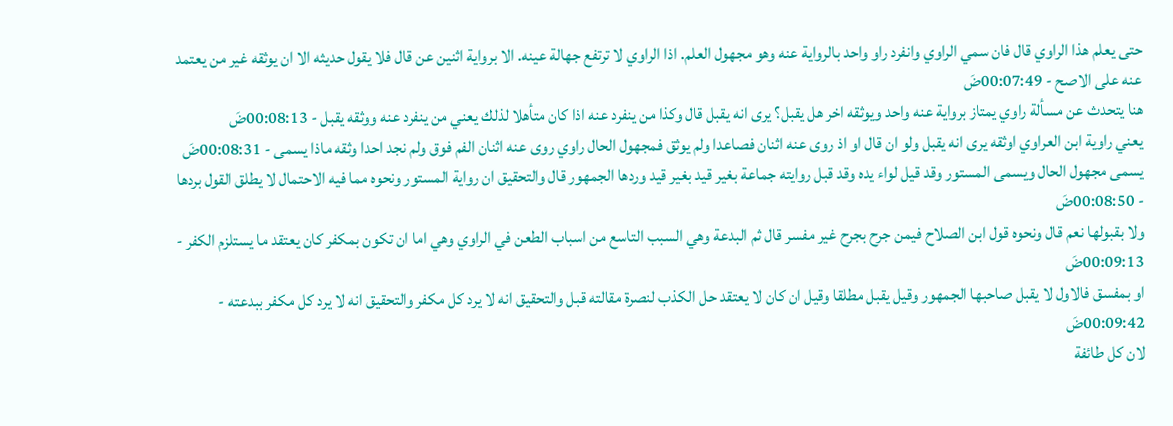حتى يعلم هذا الراوي قال فان سمي الراوي وانفرد راو واحد بالرواية عنه وهو مجهول العلم. اذا الراوي لا ترتفع جهالة عينه. الا برواية اثنين عن قال فلا يقول حديثه الا ان يوثقه غير من يعتمد عنه على الاصح - 00:07:49ضَ
هنا يتحدث عن مسألة راوي يمتاز برواية عنه واحد ويوثقه اخر هل يقبل؟ يرى انه يقبل قال وكذا من ينفرد عنه اذا كان متأهلا لذلك يعني من ينفرد عنه ووثقه يقبل - 00:08:13ضَ
يعني راوية ابن العراوي اوثقه يرى انه يقبل ولو ان قال او اذ روى عنه اثنان فصاعدا ولم يوثق فمجهول الحال راوي روى عنه اثنان الفم فوق ولم نجد احدا وثقه ماذا يسمى - 00:08:31ضَ
يسمى مجهول الحال ويسمى المستور وقد قيل لواء يده وقد قبل روايته جماعة بغير قيد بغير قيد وردها الجمهور قال والتحقيق ان رواية المستور ونحوه مما فيه الاحتمال لا يطلق القول بردها - 00:08:50ضَ
ولا بقبولها نعم قال ونحوه قول ابن الصلاح فيمن جرح بجرح غير مفسر قال ثم البدعة وهي السبب التاسع من اسباب الطعن في الراوي وهي اما ان تكون بمكفر كان يعتقد ما يستلزم الكفر - 00:09:13ضَ
او بمفسق فالاول لا يقبل صاحبها الجمهور وقيل يقبل مطلقا وقيل ان كان لا يعتقد حل الكذب لنصرة مقالته قبل والتحقيق انه لا يرد كل مكفر والتحقيق انه لا يرد كل مكفر ببدعته - 00:09:42ضَ
لان كل طائفة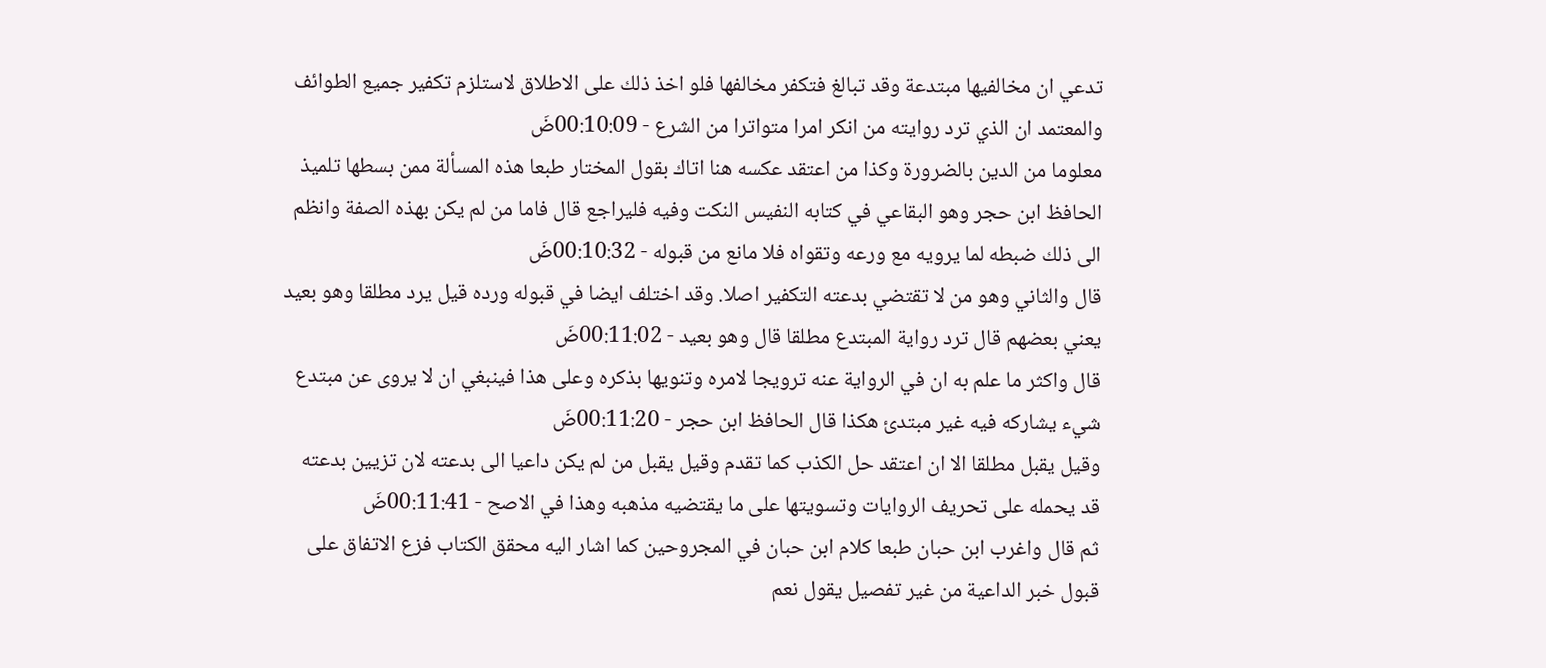تدعي ان مخالفيها مبتدعة وقد تبالغ فتكفر مخالفها فلو اخذ ذلك على الاطلاق لاستلزم تكفير جميع الطوائف والمعتمد ان الذي ترد روايته من انكر امرا متواترا من الشرع - 00:10:09ضَ
معلوما من الدين بالضرورة وكذا من اعتقد عكسه هنا اتاك بقول المختار طبعا هذه المسألة ممن بسطها تلميذ الحافظ ابن حجر وهو البقاعي في كتابه النفيس النكت وفيه فليراجع قال فاما من لم يكن بهذه الصفة وانظم الى ذلك ضبطه لما يرويه مع ورعه وتقواه فلا مانع من قبوله - 00:10:32ضَ
قال والثاني وهو من لا تقتضي بدعته التكفير اصلا. وقد اختلف ايضا في قبوله ورده قيل يرد مطلقا وهو بعيد يعني بعضهم قال ترد رواية المبتدع مطلقا قال وهو بعيد - 00:11:02ضَ
قال واكثر ما علم به ان في الرواية عنه ترويجا لامره وتنويها بذكره وعلى هذا فينبغي ان لا يروى عن مبتدع شيء يشاركه فيه غير مبتدئ هكذا قال الحافظ ابن حجر - 00:11:20ضَ
وقيل يقبل مطلقا الا ان اعتقد حل الكذب كما تقدم وقيل يقبل من لم يكن داعيا الى بدعته لان تزيين بدعته قد يحمله على تحريف الروايات وتسويتها على ما يقتضيه مذهبه وهذا في الاصح - 00:11:41ضَ
ثم قال واغرب ابن حبان طبعا كلام ابن حبان في المجروحين كما اشار اليه محقق الكتاب فزع الاتفاق على قبول خبر الداعية من غير تفصيل يقول نعم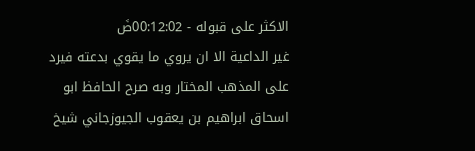الاكثر على قبوله - 00:12:02ضَ
غير الداعية الا ان يروي ما يقوي بدعته فيرد على المذهب المختار وبه صرح الحافظ ابو اسحاق ابراهيم بن يعقوب الجيوزجاني شيخ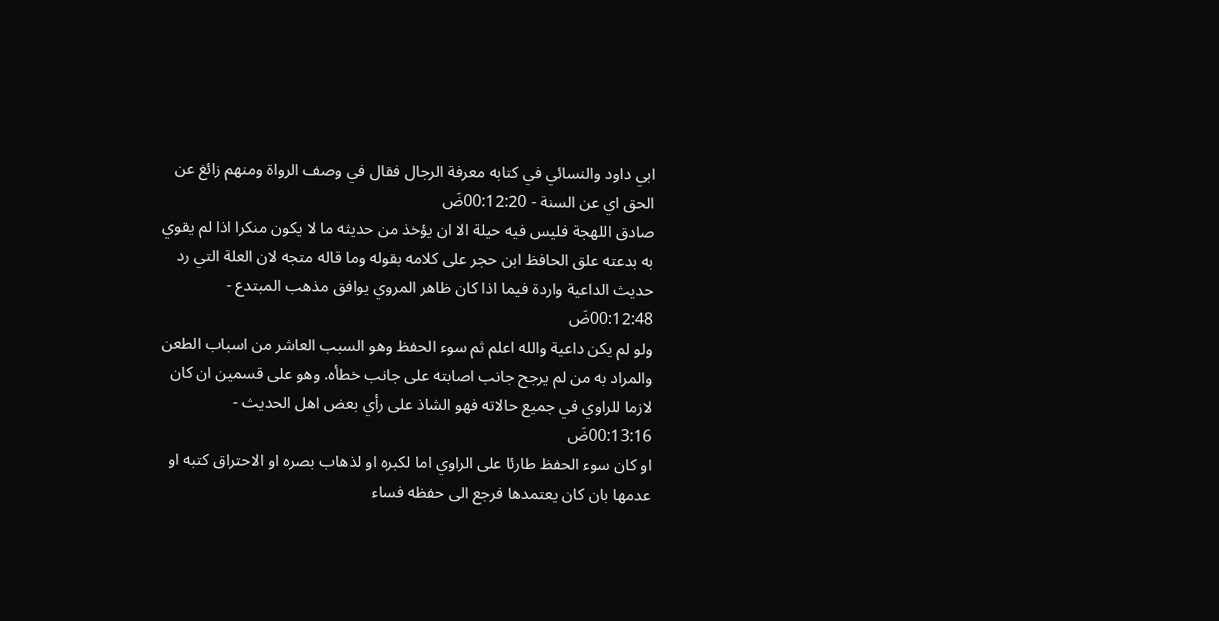ابي داود والنسائي في كتابه معرفة الرجال فقال في وصف الرواة ومنهم زائغ عن الحق اي عن السنة - 00:12:20ضَ
صادق اللهجة فليس فيه حيلة الا ان يؤخذ من حديثه ما لا يكون منكرا اذا لم يقوي به بدعته علق الحافظ ابن حجر على كلامه بقوله وما قاله متجه لان العلة التي رد حديث الداعية واردة فيما اذا كان ظاهر المروي يوافق مذهب المبتدع - 00:12:48ضَ
ولو لم يكن داعية والله اعلم ثم سوء الحفظ وهو السبب العاشر من اسباب الطعن والمراد به من لم يرجح جانب اصابته على جانب خطأه. وهو على قسمين ان كان لازما للراوي في جميع حالاته فهو الشاذ على رأي بعض اهل الحديث - 00:13:16ضَ
او كان سوء الحفظ طارئا على الراوي اما لكبره او لذهاب بصره او الاحتراق كتبه او عدمها بان كان يعتمدها فرجع الى حفظه فساء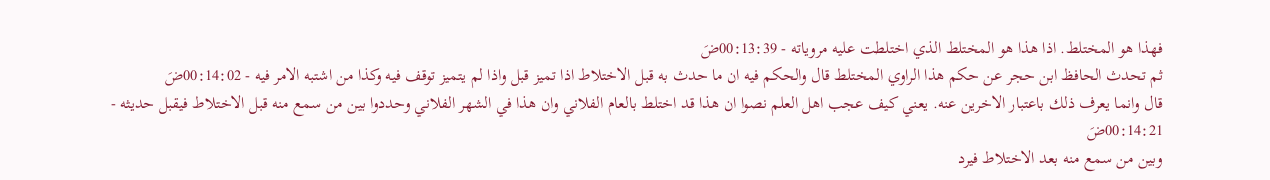فهذا هو المختلط. اذا هذا هو المختلط الذي اختلطت عليه مروياته - 00:13:39ضَ
ثم تحدث الحافظ ابن حجر عن حكم هذا الراوي المختلط قال والحكم فيه ان ما حدث به قبل الاختلاط اذا تميز قبل واذا لم يتميز توقف فيه وكذا من اشتبه الامر فيه - 00:14:02ضَ
قال وانما يعرف ذلك باعتبار الاخرين عنه. يعني كيف عجب اهل العلم نصوا ان هذا قد اختلط بالعام الفلاني وان هذا في الشهر الفلاني وحددوا بين من سمع منه قبل الاختلاط فيقبل حديثه - 00:14:21ضَ
وبين من سمع منه بعد الاختلاط فيرد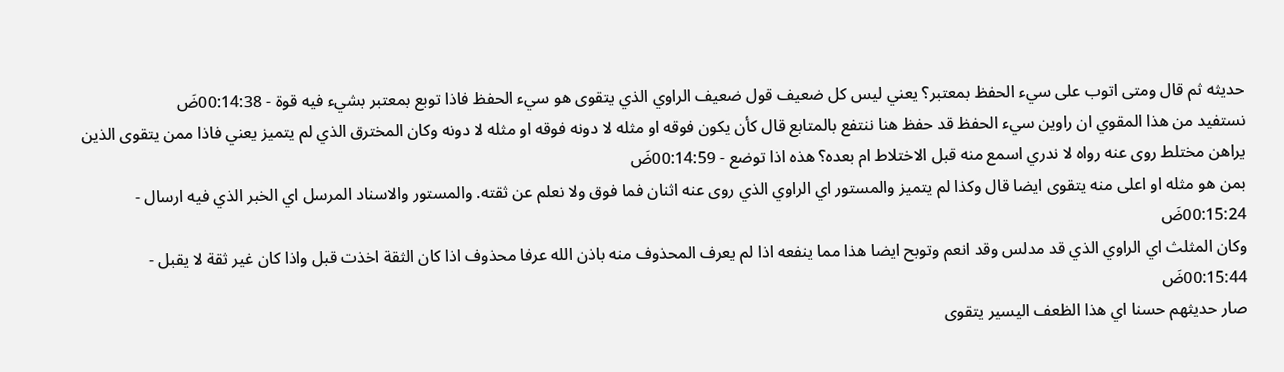حديثه ثم قال ومتى اتوب على سيء الحفظ بمعتبر؟ يعني ليس كل ضعيف قول ضعيف الراوي الذي يتقوى هو سيء الحفظ فاذا توبع بمعتبر بشيء فيه قوة - 00:14:38ضَ
نستفيد من هذا المقوي ان راوين سيء الحفظ قد حفظ هنا ننتفع بالمتابع قال كأن يكون فوقه او مثله لا دونه فوقه او مثله لا دونه وكان المخترق الذي لم يتميز يعني فاذا ممن يتقوى الذين يراهن مختلط روى عنه رواه لا ندري اسمع منه قبل الاختلاط ام بعده؟ هذه اذا توضع - 00:14:59ضَ
بمن هو مثله او اعلى منه يتقوى ايضا قال وكذا لم يتميز والمستور اي الراوي الذي روى عنه اثنان فما فوق ولا نعلم عن ثقته. والمستور والاسناد المرسل اي الخبر الذي فيه ارسال - 00:15:24ضَ
وكان المثلث اي الراوي الذي قد مدلس وقد انعم وتوبح ايضا هذا مما ينفعه اذا لم يعرف المحذوف منه باذن الله عرفا محذوف اذا كان الثقة اخذت قبل واذا كان غير ثقة لا يقبل - 00:15:44ضَ
صار حديثهم حسنا اي هذا الظعف اليسير يتقوى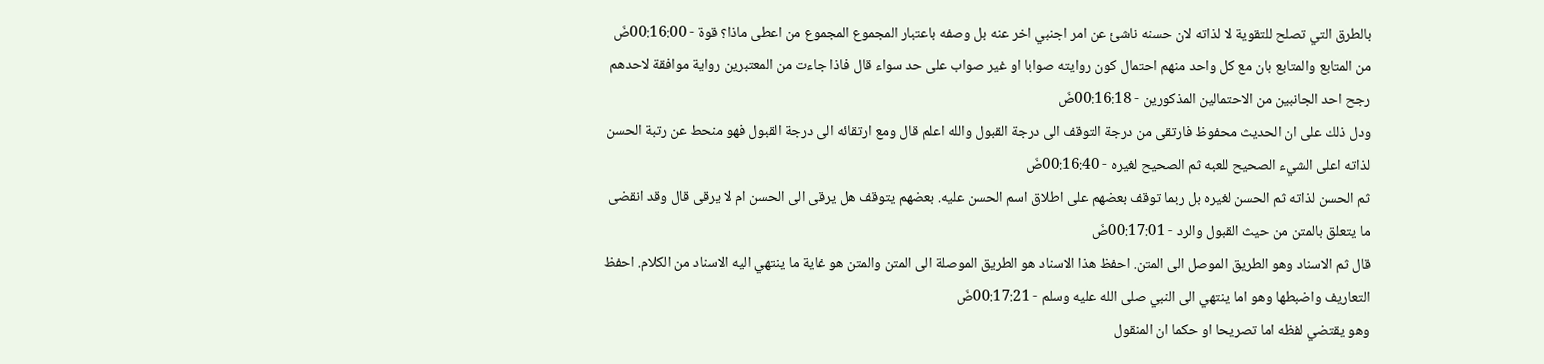بالطرق التي تصلح للتقوية لا لذاته لان حسنه ناشئ عن امر اجنبي اخر عنه بل وصفه باعتبار المجموع المجموع من اعطى ماذا؟ قوة - 00:16:00ضَ
من المتابع والمتابع بان مع كل واحد منهم احتمال كون روايته صوابا او غير صواب على حد سواء قال فاذا جاءت من المعتبرين رواية موافقة لاحدهم رجح احد الجانبين من الاحتمالين المذكورين - 00:16:18ضَ
ودل ذلك على ان الحديث محفوظ فارتقى من درجة التوقف الى درجة القبول والله اعلم قال ومع ارتقائه الى درجة القبول فهو منحط عن رتبة الحسن لذاته اعلى الشيء الصحيح للعبه ثم الصحيح لغيره - 00:16:40ضَ
ثم الحسن لذاته ثم الحسن لغيره بل ربما توقف بعضهم على اطلاق اسم الحسن عليه. بعضهم يتوقف هل يرقى الى الحسن ام لا يرقى قال وقد انقضى ما يتعلق بالمتن من حيث القبول والرد - 00:17:01ضَ
قال ثم الاسناد وهو الطريق الموصل الى المتن. احفظ هذا الاسناد هو الطريق الموصلة الى المتن والمتن هو غاية ما ينتهي اليه الاسناد من الكلام. احفظ التعاريف واضبطها وهو اما ينتهي الى النبي صلى الله عليه وسلم - 00:17:21ضَ
وهو يقتضي لفظه اما تصريحا او حكما ان المنقول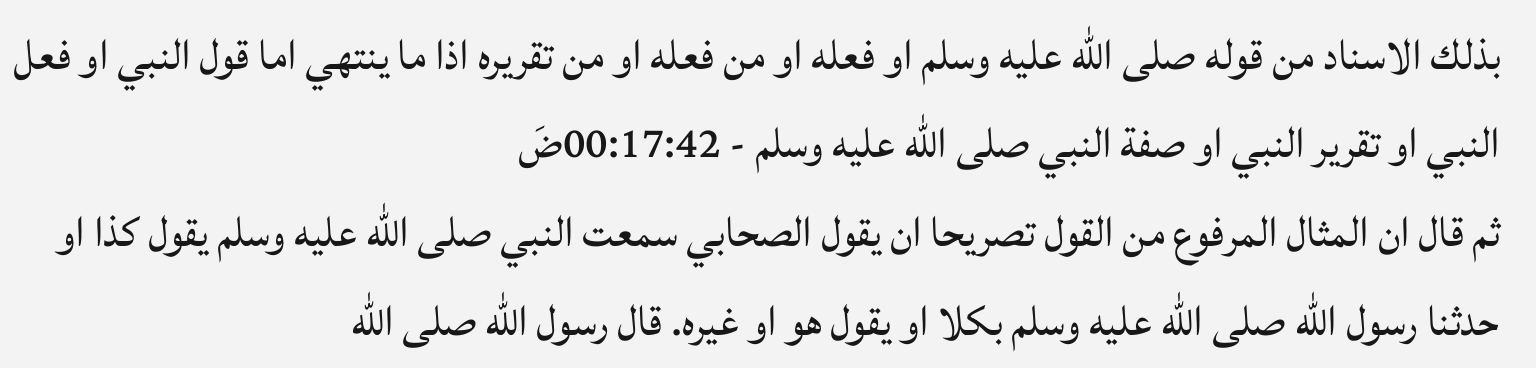بذلك الاسناد من قوله صلى الله عليه وسلم او فعله او من فعله او من تقريره اذا ما ينتهي اما قول النبي او فعل النبي او تقرير النبي او صفة النبي صلى الله عليه وسلم - 00:17:42ضَ
ثم قال ان المثال المرفوع من القول تصريحا ان يقول الصحابي سمعت النبي صلى الله عليه وسلم يقول كذا او حدثنا رسول الله صلى الله عليه وسلم بكلا او يقول هو او غيره. قال رسول الله صلى الله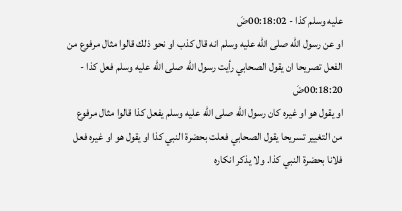عليه وسلم كذا - 00:18:02ضَ
او عن رسول الله صلى الله عليه وسلم انه قال كذب او نحو ذلك قالوا مثال مرفوع من الفعل تصريحا ان يقول الصحابي رأيت رسول الله صلى الله عليه وسلم فعل كذا - 00:18:20ضَ
او يقول هو او غيره كان رسول الله صلى الله عليه وسلم يفعل كذا قالوا مثال مرفوع من التغيير تسريحا يقول الصحابي فعلت بحضرة النبي كذا او يقول هو او غيره فعل فلانا بحضرة النبي كذا. ولا يذكر انكاره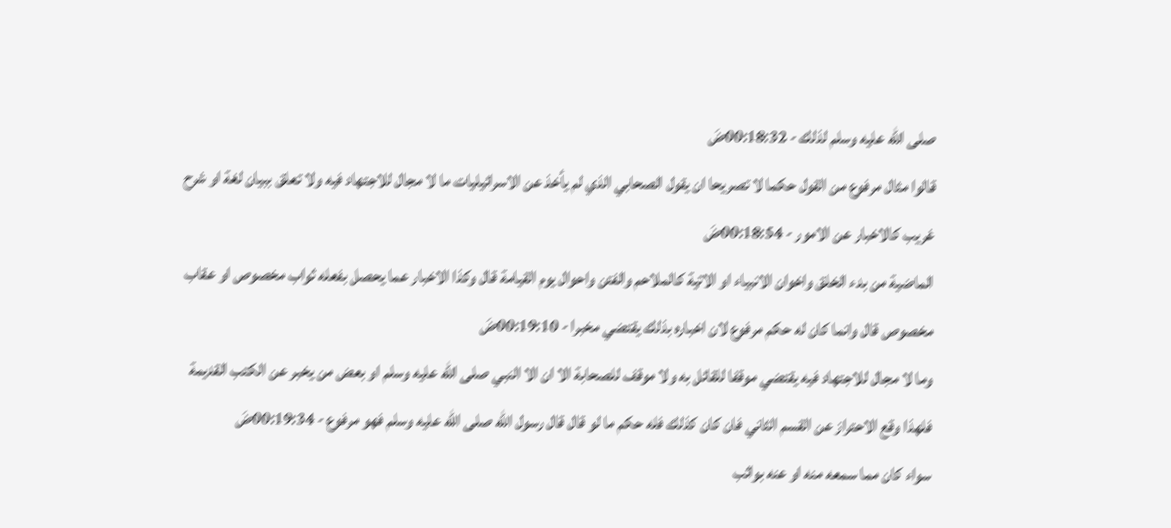صلى الله عليه وسلم لذلك - 00:18:32ضَ
قالوا مثال مرفوع من القول حكما لا تصريحا ان يقول الصحابي الذي لم يأخذ عن الاسرائيليات ما لا مجال للاجتهاد فيه ولا تعلق ببيان لغة او شرح غريب كالاخبار عن الامور - 00:18:54ضَ
الماضية من بدء الخلق واخوان الانبياء او الاتية كالملاحم والفتن واحوال يوم القيامة قال وكذا الاخبار عما يحصل بفعله ثواب مخصوص او عقاب مخصوص قال وانما كان له حكم مرفوع لان اخباره بذلك يقتضي مخبرا - 00:19:10ضَ
وما لا مجال للاجتهاد فيه يقتضي موقفا للقائل به ولا موقف للصحابة الا ان الا النبي صلى الله عليه وسلم او بعض من يخبر عن الكتب القديمة فلهذا وقع الاحتراز عن القسم الثاني فان كان كذلك فله حكم ما لو قال قال رسول الله صلى الله عليه وسلم فهو مرفوع - 00:19:34ضَ
سواء كان مما سمعه منه او عنه بواثب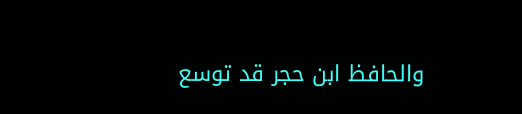والحافظ ابن حجر قد توسع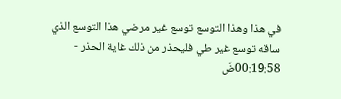في هذا وهذا التوسع توسع غير مرضي هذا التوسع الذي ساقه توسع غير طي فليحذر من ذلك غاية الحذر - 00:19:58ضَ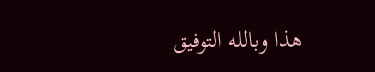هذا وبالله التوفيق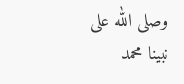وصلى الله على نبينا محمد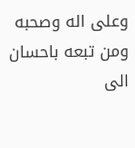وعلى اله وصحبه ومن تبعه باحسان الى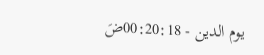يوم الدين - 00:20:18ضَ